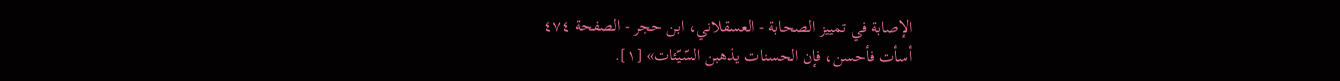الإصابة في تمييز الصحابة - العسقلاني، ابن حجر - الصفحة ٤٧٤
أسأت فأحسن، فإن الحسنات يذهبن السّيّئات» [١].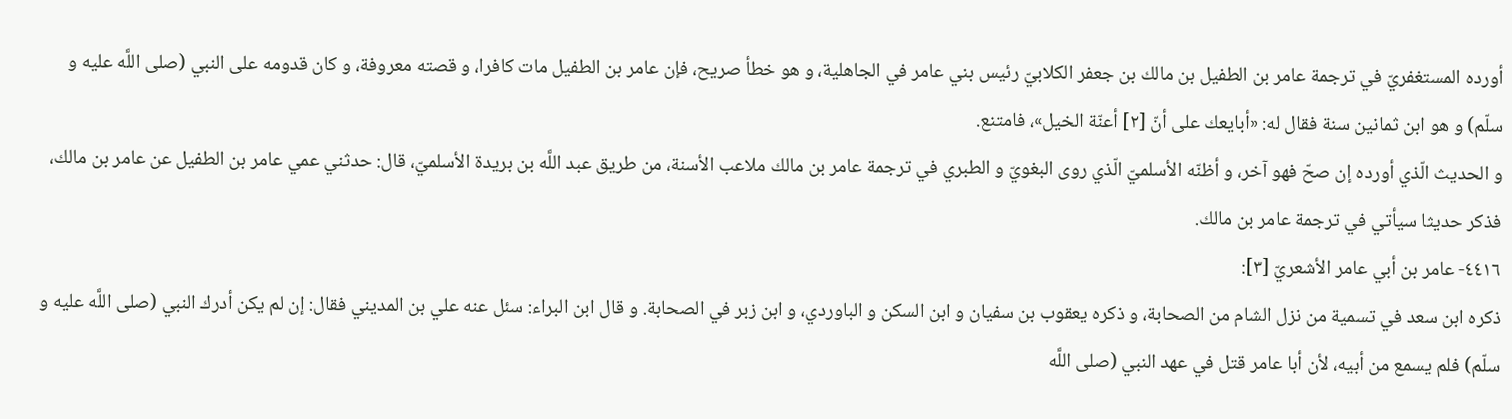أورده المستغفريّ في ترجمة عامر بن الطفيل بن مالك بن جعفر الكلابيّ رئيس بني عامر في الجاهلية، و هو خطأ صريح، فإن عامر بن الطفيل مات كافرا، و قصته معروفة، و كان قدومه على النبي (صلى اللَّه عليه و سلّم) و هو ابن ثمانين سنة فقال له: «أبايعك على أنّ [٢] أعنّة الخيل»، فامتنع.
و الحديث الّذي أورده إن صحّ فهو آخر، و أظنّه الأسلميّ الّذي روى البغويّ و الطبري في ترجمة عامر بن مالك ملاعب الأسنة، من طريق عبد اللَّه بن بريدة الأسلميّ، قال: حدثني عمي عامر بن الطفيل عن عامر بن مالك، فذكر حديثا سيأتي في ترجمة عامر بن مالك.
٤٤١٦- عامر بن أبي عامر الأشعريّ [٣]:
ذكره ابن سعد في تسمية من نزل الشام من الصحابة، و ذكره يعقوب بن سفيان و ابن السكن و الباوردي، و ابن زبر في الصحابة. و قال ابن البراء: سئل عنه علي بن المديني فقال: إن لم يكن أدرك النبي (صلى اللَّه عليه و سلّم) فلم يسمع من أبيه، لأن أبا عامر قتل في عهد النبي (صلى اللَّه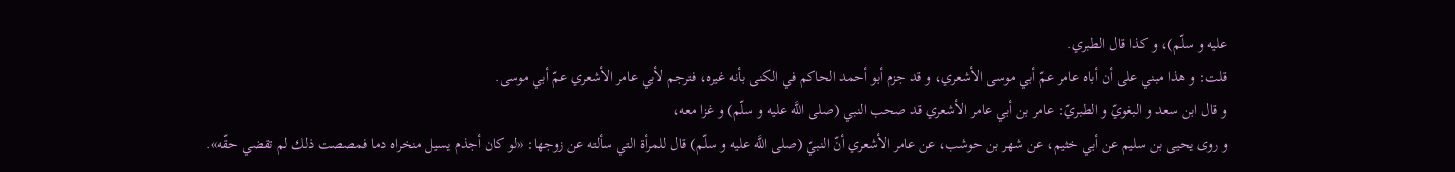عليه و سلّم)، و كذا قال الطبري.
قلت: و هذا مبني على أن أباه عامر عمّ أبي موسى الأشعري، و قد جزم أبو أحمد الحاكم في الكنى بأنه غيره، فترجم لأبي عامر الأشعري عمّ أبي موسى.
و قال ابن سعد و البغويّ و الطبريّ: عامر بن أبي عامر الأشعري قد صحب النبي (صلى اللَّه عليه و سلّم) و غزا معه،
و روى يحيى بن سليم عن أبي خثيم، عن شهر بن حوشب، عن عامر الأشعري أنّ النبيّ (صلى اللَّه عليه و سلّم) قال للمرأة التي سألته عن زوجها: «لو كان أجذم يسيل منخراه دما فمصصت ذلك لم تقضي حقّه».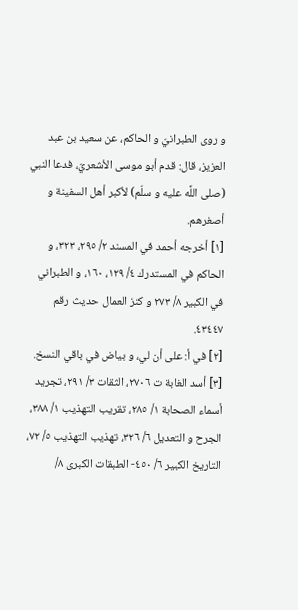و روى الطبرانيّ و الحاكم، عن سعيد بن عبد العزيز، قال: قدم أبو موسى الأشعريّ، فدعا النبي (صلى اللَّه عليه و سلّم) لأكبر أهل السفينة و أصغرهم.
[١] أخرجه أحمد في المسند ٢/ ٢٩٥، ٣٢٣، و الحاكم في المستدرك ٤/ ١٢٩، ١٦٠، و الطبراني في الكبير ٨/ ٢٧٣ و كنز العمال حديث رقم ٤٣٤٤٧.
[٢] في أ: على أن لي، و بياض في باقي النسخ.
[٣] أسد الغابة ت ٢٧٠٦، الثقات ٣/ ٢٩١، تجريد أسماء الصحابة ١/ ٢٨٥، تقريب التهذيب ١/ ٣٨٨، الجرح و التعديل ٦/ ٣٢٦، تهذيب التهذيب ٥/ ٧٢، التاريخ الكبير ٦/ ٤٥٠- الطبقات الكبرى ٨/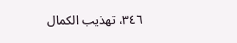٣٤٦، تهذيب الكمال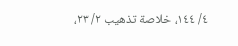٤/ ١٤٤، خلاصة تذهيب ٢/ ٢٣،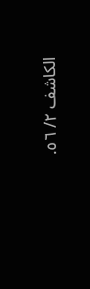الكاشف ٢/ ٥٦.